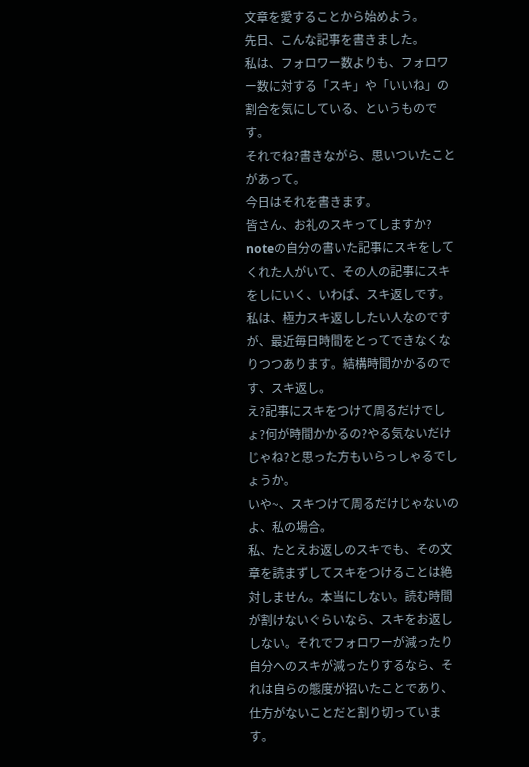文章を愛することから始めよう。
先日、こんな記事を書きました。
私は、フォロワー数よりも、フォロワー数に対する「スキ」や「いいね」の割合を気にしている、というものです。
それでね?書きながら、思いついたことがあって。
今日はそれを書きます。
皆さん、お礼のスキってしますか?
noteの自分の書いた記事にスキをしてくれた人がいて、その人の記事にスキをしにいく、いわば、スキ返しです。
私は、極力スキ返ししたい人なのですが、最近毎日時間をとってできなくなりつつあります。結構時間かかるのです、スキ返し。
え?記事にスキをつけて周るだけでしょ?何が時間かかるの?やる気ないだけじゃね?と思った方もいらっしゃるでしょうか。
いや~、スキつけて周るだけじゃないのよ、私の場合。
私、たとえお返しのスキでも、その文章を読まずしてスキをつけることは絶対しません。本当にしない。読む時間が割けないぐらいなら、スキをお返ししない。それでフォロワーが減ったり自分へのスキが減ったりするなら、それは自らの態度が招いたことであり、仕方がないことだと割り切っています。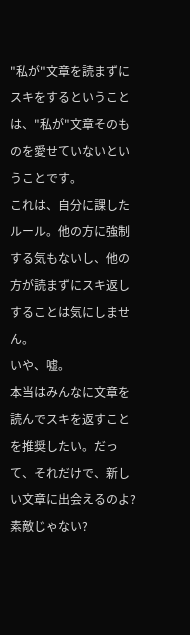"私が"文章を読まずにスキをするということは、"私が"文章そのものを愛せていないということです。
これは、自分に課したルール。他の方に強制する気もないし、他の方が読まずにスキ返しすることは気にしません。
いや、嘘。
本当はみんなに文章を読んでスキを返すことを推奨したい。だって、それだけで、新しい文章に出会えるのよ?素敵じゃない?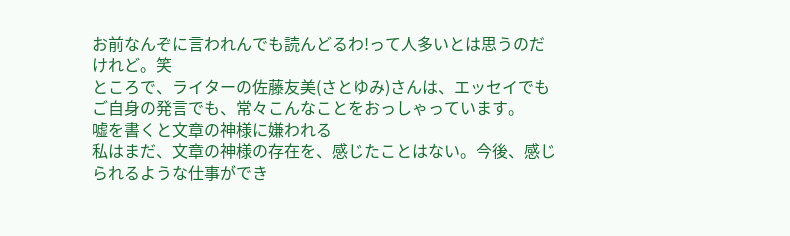お前なんぞに言われんでも読んどるわ!って人多いとは思うのだけれど。笑
ところで、ライターの佐藤友美(さとゆみ)さんは、エッセイでもご自身の発言でも、常々こんなことをおっしゃっています。
嘘を書くと文章の神様に嫌われる
私はまだ、文章の神様の存在を、感じたことはない。今後、感じられるような仕事ができ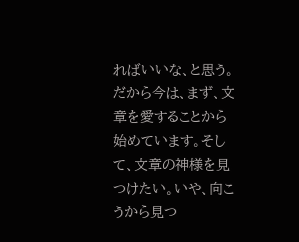ればいいな、と思う。
だから今は、まず、文章を愛することから始めています。そして、文章の神様を見つけたい。いや、向こうから見つ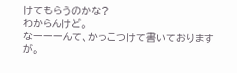けてもらうのかな?
わからんけど。
なーーーんて、かっこつけて書いておりますが。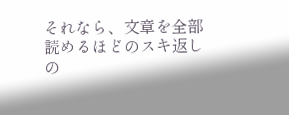それなら、文章を全部読めるほどのスキ返しの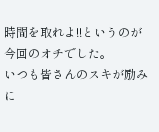時間を取れよ!!というのが今回のオチでした。
いつも皆さんのスキが励みに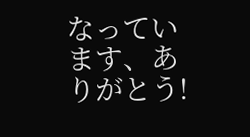なっています、ありがとう!